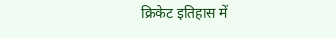क्रिकेट इतिहास में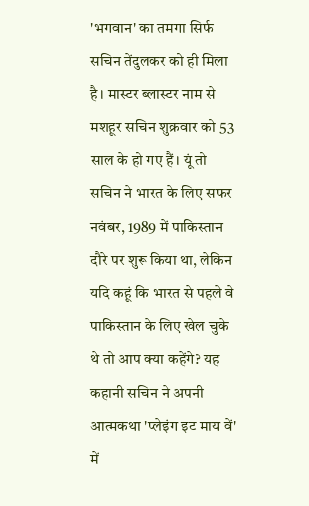'भगवान' का तमगा सिर्फ सचिन तेंदुलकर को ही मिला है। मास्टर ब्लास्टर नाम से मशहूर सचिन शुक्रवार को 53 साल के हो गए हैं। यूं तो सचिन ने भारत के लिए सफर नवंबर, 1989 में पाकिस्तान दौरे पर शुरू किया था, लेकिन यदि कहूं कि भारत से पहले वे पाकिस्तान के लिए खेल चुके थे तो आप क्या कहेंगे? यह कहानी सचिन ने अपनी आत्मकथा 'प्लेइंग इट माय वें' में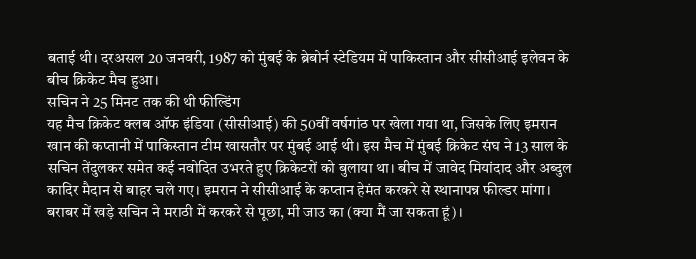बताई थी। दरअसल 20 जनवरी, 1987 को मुंबई के ब्रेबोर्न स्टेडियम में पाकिस्तान और सीसीआई इलेवन के बीच क्रिकेट मैच हुआ।
सचिन ने 25 मिनट तक की थी फील्डिंग
यह मैच क्रिकेट क्लब ऑफ इंडिया (सीसीआई) की 50वीं वर्षगांठ पर खेला गया था, जिसके लिए इमरान खान की कप्तानी में पाकिस्तान टीम खासतौर पर मुंबई आई थी। इस मैच में मुंबई क्रिकेट संघ ने 13 साल के सचिन तेंदुलकर समेत कई नवोदित उभरते हुए क्रिकेटरों को बुलाया था। बीच में जावेद मियांदाद और अब्दुल कादिर मैदान से बाहर चले गए। इमरान ने सीसीआई के कप्तान हेमंत करकरे से स्थानापन्न फील्डर मांगा। बराबर में खड़े सचिन ने मराठी में करकरे से पूछा, मी जाउ का (क्या मैं जा सकता हूं)।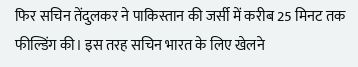फिर सचिन तेंदुलकर ने पाकिस्तान की जर्सी में करीब 25 मिनट तक फील्डिंग की। इस तरह सचिन भारत के लिए खेलने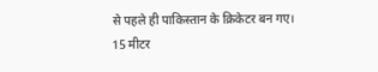से पहले ही पाकिस्तान के क्रिकेटर बन गए।
15 मीटर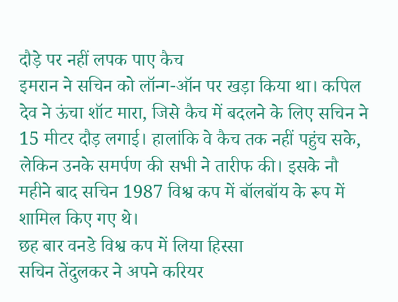दौड़े पर नहीं लपक पाए कैच
इमरान ने सचिन को लॉन्ग-ऑन पर खड़ा किया था। कपिल देव ने ऊंचा शॉट मारा, जिसे कैच में बदलने के लिए सचिन ने 15 मीटर दौड़ लगाई। हालांकि वे कैच तक नहीं पहुंच सके, लेकिन उनके समर्पण की सभी ने तारीफ की। इसके नौ महीने बाद सचिन 1987 विश्व कप में बॉलबॉय के रूप में शामिल किए गए थे।
छह बार वनडे विश्व कप में लिया हिस्सा
सचिन तेंदुलकर ने अपने करियर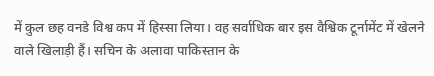में कुल छह वनडे विश्व कप में हिस्सा लिया। वह सर्वाधिक बार इस वैश्विक टूर्नामेंट में खेलने वाले खिलाड़ी हैं। सचिन के अलावा पाकिस्तान के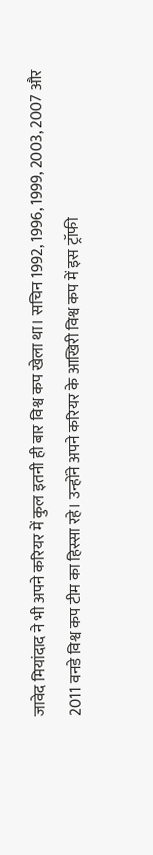जावेद मियांदाद ने भी अपने करियर में कुल इतनी ही बार विश्व कप खेला था। सचिन 1992, 1996, 1999, 2003, 2007 और 2011 वनडे विश्व कप टीम का हिस्सा रहे। उन्होंने अपने करियर के आखिरी विश्व कप में इस ट्रॉफी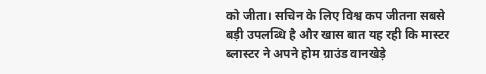को जीता। सचिन के लिए विश्व कप जीतना सबसे बड़ी उपलब्धि है और खास बात यह रही कि मास्टर ब्लास्टर ने अपने होम ग्राउंड वानखेड़े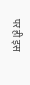पर ही इस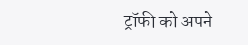ट्रॉफी को अपने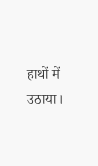हाथों में उठाया।